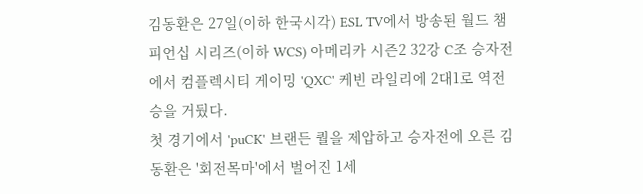김동환은 27일(이하 한국시각) ESL TV에서 방송된 월드 챔피언십 시리즈(이하 WCS) 아메리카 시즌2 32강 C조 승자전에서 컴플렉시티 게이밍 'QXC' 케빈 라일리에 2대1로 역전승을 거뒀다.
첫 경기에서 'puCK' 브랜든 퀄을 제압하고 승자전에 오른 김동환은 '회전목마'에서 벌어진 1세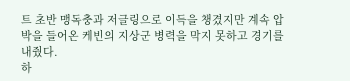트 초반 맹독충과 저글링으로 이득을 챙겼지만 계속 압박을 들어온 케빈의 지상군 병력을 막지 못하고 경기를 내줬다.
하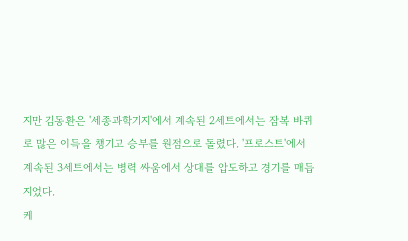지만 김동환은 '세종과학기지'에서 계속된 2세트에서는 잠복 바퀴로 많은 이득을 챙기고 승부를 원점으로 돌렸다. '프로스트'에서 계속된 3세트에서는 병력 싸움에서 상대를 압도하고 경기를 매듭지었다.
케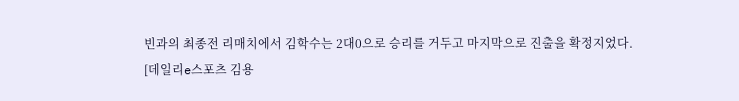빈과의 최종전 리매치에서 김학수는 2대0으로 승리를 거두고 마지막으로 진출을 확정지었다.
[데일리e스포츠 김용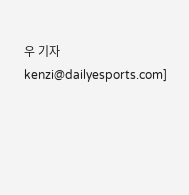우 기자 kenzi@dailyesports.com]